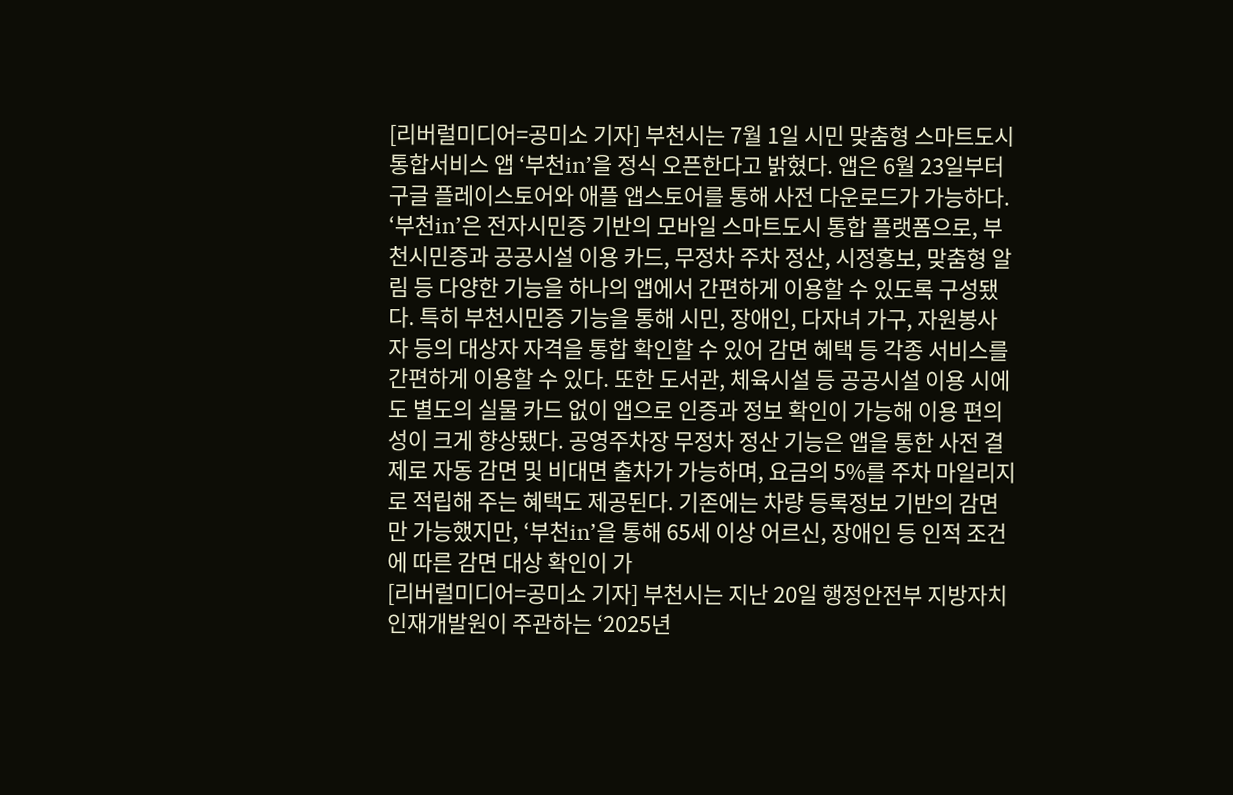[리버럴미디어=공미소 기자] 부천시는 7월 1일 시민 맞춤형 스마트도시 통합서비스 앱 ‘부천in’을 정식 오픈한다고 밝혔다. 앱은 6월 23일부터 구글 플레이스토어와 애플 앱스토어를 통해 사전 다운로드가 가능하다. ‘부천in’은 전자시민증 기반의 모바일 스마트도시 통합 플랫폼으로, 부천시민증과 공공시설 이용 카드, 무정차 주차 정산, 시정홍보, 맞춤형 알림 등 다양한 기능을 하나의 앱에서 간편하게 이용할 수 있도록 구성됐다. 특히 부천시민증 기능을 통해 시민, 장애인, 다자녀 가구, 자원봉사자 등의 대상자 자격을 통합 확인할 수 있어 감면 혜택 등 각종 서비스를 간편하게 이용할 수 있다. 또한 도서관, 체육시설 등 공공시설 이용 시에도 별도의 실물 카드 없이 앱으로 인증과 정보 확인이 가능해 이용 편의성이 크게 향상됐다. 공영주차장 무정차 정산 기능은 앱을 통한 사전 결제로 자동 감면 및 비대면 출차가 가능하며, 요금의 5%를 주차 마일리지로 적립해 주는 혜택도 제공된다. 기존에는 차량 등록정보 기반의 감면만 가능했지만, ‘부천in’을 통해 65세 이상 어르신, 장애인 등 인적 조건에 따른 감면 대상 확인이 가
[리버럴미디어=공미소 기자] 부천시는 지난 20일 행정안전부 지방자치인재개발원이 주관하는 ‘2025년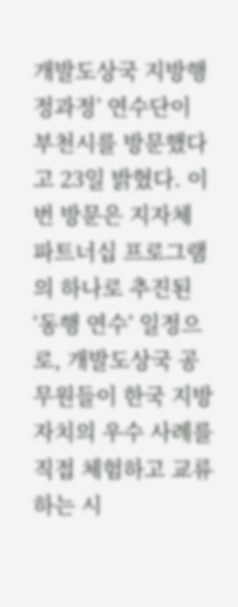개발도상국 지방행정과정’ 연수단이 부천시를 방문했다고 23일 밝혔다. 이번 방문은 지자체 파트너십 프로그램의 하나로 추진된 ‘동행 연수’ 일정으로, 개발도상국 공무원들이 한국 지방자치의 우수 사례를 직접 체험하고 교류하는 시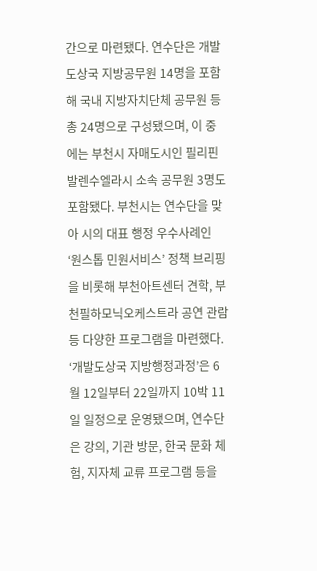간으로 마련됐다. 연수단은 개발도상국 지방공무원 14명을 포함해 국내 지방자치단체 공무원 등 총 24명으로 구성됐으며, 이 중에는 부천시 자매도시인 필리핀 발렌수엘라시 소속 공무원 3명도 포함됐다. 부천시는 연수단을 맞아 시의 대표 행정 우수사례인 ‘원스톱 민원서비스’ 정책 브리핑을 비롯해 부천아트센터 견학, 부천필하모닉오케스트라 공연 관람 등 다양한 프로그램을 마련했다. ‘개발도상국 지방행정과정’은 6월 12일부터 22일까지 10박 11일 일정으로 운영됐으며, 연수단은 강의, 기관 방문, 한국 문화 체험, 지자체 교류 프로그램 등을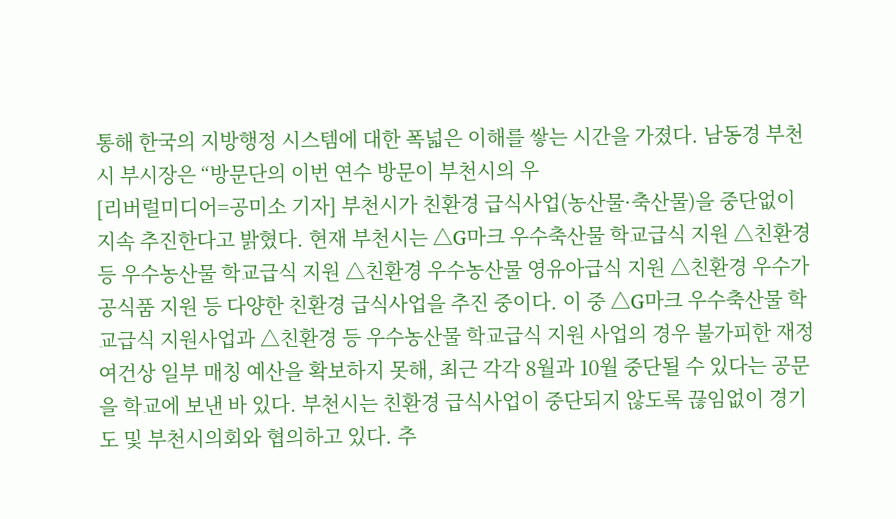통해 한국의 지방행정 시스템에 대한 폭넓은 이해를 쌓는 시간을 가졌다. 남동경 부천시 부시장은 “방문단의 이번 연수 방문이 부천시의 우
[리버럴미디어=공미소 기자] 부천시가 친환경 급식사업(농산물·축산물)을 중단없이 지속 추진한다고 밝혔다. 현재 부천시는 △G마크 우수축산물 학교급식 지원 △친환경 등 우수농산물 학교급식 지원 △친환경 우수농산물 영유아급식 지원 △친환경 우수가공식품 지원 등 다양한 친환경 급식사업을 추진 중이다. 이 중 △G마크 우수축산물 학교급식 지원사업과 △친환경 등 우수농산물 학교급식 지원 사업의 경우 불가피한 재정 여건상 일부 매칭 예산을 확보하지 못해, 최근 각각 8월과 10월 중단될 수 있다는 공문을 학교에 보낸 바 있다. 부천시는 친환경 급식사업이 중단되지 않도록 끊임없이 경기도 및 부천시의회와 협의하고 있다. 추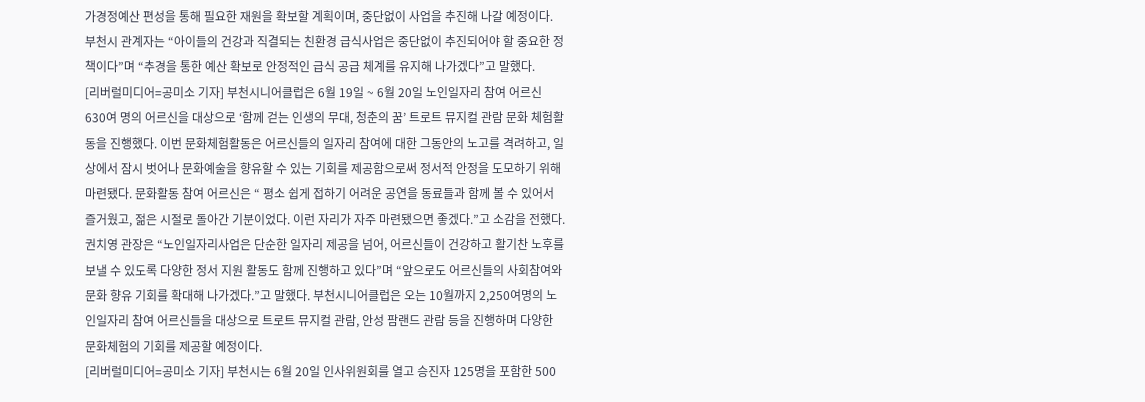가경정예산 편성을 통해 필요한 재원을 확보할 계획이며, 중단없이 사업을 추진해 나갈 예정이다. 부천시 관계자는 “아이들의 건강과 직결되는 친환경 급식사업은 중단없이 추진되어야 할 중요한 정책이다”며 “추경을 통한 예산 확보로 안정적인 급식 공급 체계를 유지해 나가겠다”고 말했다.
[리버럴미디어=공미소 기자] 부천시니어클럽은 6월 19일 ~ 6월 20일 노인일자리 참여 어르신 630여 명의 어르신을 대상으로 ‘함께 걷는 인생의 무대, 청춘의 꿈’ 트로트 뮤지컬 관람 문화 체험활동을 진행했다. 이번 문화체험활동은 어르신들의 일자리 참여에 대한 그동안의 노고를 격려하고, 일상에서 잠시 벗어나 문화예술을 향유할 수 있는 기회를 제공함으로써 정서적 안정을 도모하기 위해 마련됐다. 문화활동 참여 어르신은 “ 평소 쉽게 접하기 어려운 공연을 동료들과 함께 볼 수 있어서 즐거웠고, 젊은 시절로 돌아간 기분이었다. 이런 자리가 자주 마련됐으면 좋겠다.”고 소감을 전했다. 권치영 관장은 “노인일자리사업은 단순한 일자리 제공을 넘어, 어르신들이 건강하고 활기찬 노후를 보낼 수 있도록 다양한 정서 지원 활동도 함께 진행하고 있다”며 “앞으로도 어르신들의 사회참여와 문화 향유 기회를 확대해 나가겠다.”고 말했다. 부천시니어클럽은 오는 10월까지 2,250여명의 노인일자리 참여 어르신들을 대상으로 트로트 뮤지컬 관람, 안성 팜랜드 관람 등을 진행하며 다양한 문화체험의 기회를 제공할 예정이다.
[리버럴미디어=공미소 기자] 부천시는 6월 20일 인사위원회를 열고 승진자 125명을 포함한 500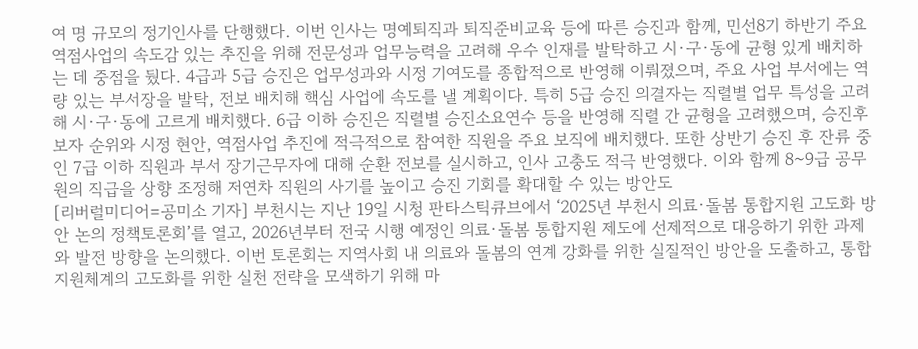여 명 규모의 정기인사를 단행했다. 이번 인사는 명예퇴직과 퇴직준비교육 등에 따른 승진과 함께, 민선8기 하반기 주요 역점사업의 속도감 있는 추진을 위해 전문성과 업무능력을 고려해 우수 인재를 발탁하고 시·구·동에 균형 있게 배치하는 데 중점을 뒀다. 4급과 5급 승진은 업무성과와 시정 기여도를 종합적으로 반영해 이뤄졌으며, 주요 사업 부서에는 역량 있는 부서장을 발탁, 전보 배치해 핵심 사업에 속도를 낼 계획이다. 특히 5급 승진 의결자는 직렬별 업무 특성을 고려해 시·구·동에 고르게 배치했다. 6급 이하 승진은 직렬별 승진소요연수 등을 반영해 직렬 간 균형을 고려했으며, 승진후보자 순위와 시정 현안, 역점사업 추진에 적극적으로 참여한 직원을 주요 보직에 배치했다. 또한 상반기 승진 후 잔류 중인 7급 이하 직원과 부서 장기근무자에 대해 순환 전보를 실시하고, 인사 고충도 적극 반영했다. 이와 함께 8~9급 공무원의 직급을 상향 조정해 저연차 직원의 사기를 높이고 승진 기회를 확대할 수 있는 방안도
[리버럴미디어=공미소 기자] 부천시는 지난 19일 시청 판타스틱큐브에서 ‘2025년 부천시 의료·돌봄 통합지원 고도화 방안 논의 정책토론회’를 열고, 2026년부터 전국 시행 예정인 의료·돌봄 통합지원 제도에 선제적으로 대응하기 위한 과제와 발전 방향을 논의했다. 이번 토론회는 지역사회 내 의료와 돌봄의 연계 강화를 위한 실질적인 방안을 도출하고, 통합지원체계의 고도화를 위한 실천 전략을 모색하기 위해 마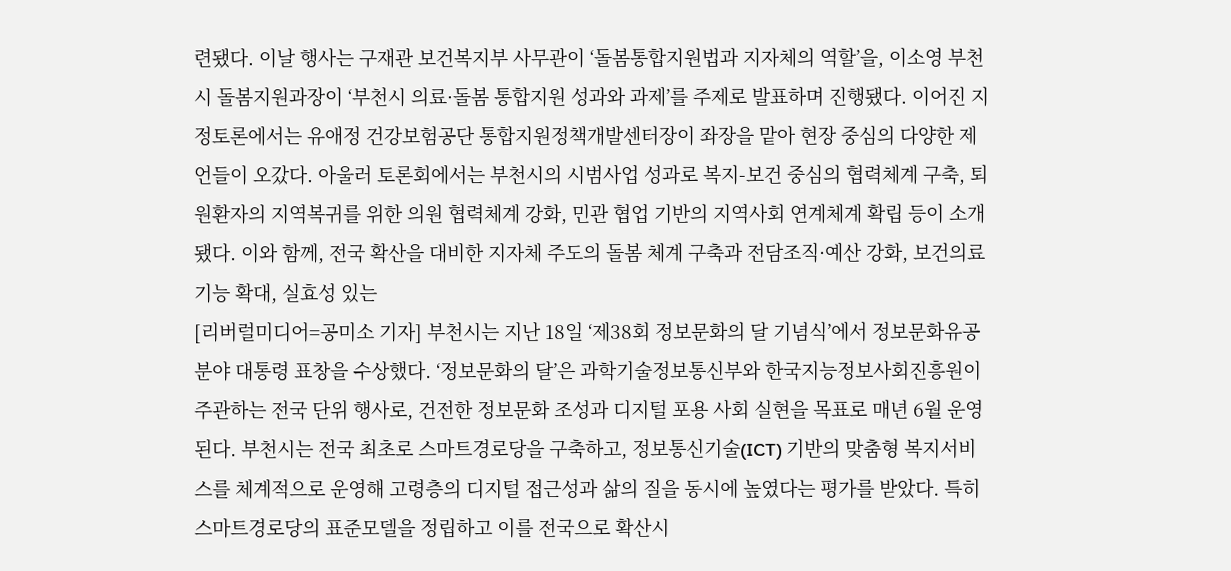련됐다. 이날 행사는 구재관 보건복지부 사무관이 ‘돌봄통합지원법과 지자체의 역할’을, 이소영 부천시 돌봄지원과장이 ‘부천시 의료·돌봄 통합지원 성과와 과제’를 주제로 발표하며 진행됐다. 이어진 지정토론에서는 유애정 건강보험공단 통합지원정책개발센터장이 좌장을 맡아 현장 중심의 다양한 제언들이 오갔다. 아울러 토론회에서는 부천시의 시범사업 성과로 복지-보건 중심의 협력체계 구축, 퇴원환자의 지역복귀를 위한 의원 협력체계 강화, 민관 협업 기반의 지역사회 연계체계 확립 등이 소개됐다. 이와 함께, 전국 확산을 대비한 지자체 주도의 돌봄 체계 구축과 전담조직·예산 강화, 보건의료 기능 확대, 실효성 있는
[리버럴미디어=공미소 기자] 부천시는 지난 18일 ‘제38회 정보문화의 달 기념식’에서 정보문화유공 분야 대통령 표창을 수상했다. ‘정보문화의 달’은 과학기술정보통신부와 한국지능정보사회진흥원이 주관하는 전국 단위 행사로, 건전한 정보문화 조성과 디지털 포용 사회 실현을 목표로 매년 6월 운영된다. 부천시는 전국 최초로 스마트경로당을 구축하고, 정보통신기술(ICT) 기반의 맞춤형 복지서비스를 체계적으로 운영해 고령층의 디지털 접근성과 삶의 질을 동시에 높였다는 평가를 받았다. 특히 스마트경로당의 표준모델을 정립하고 이를 전국으로 확산시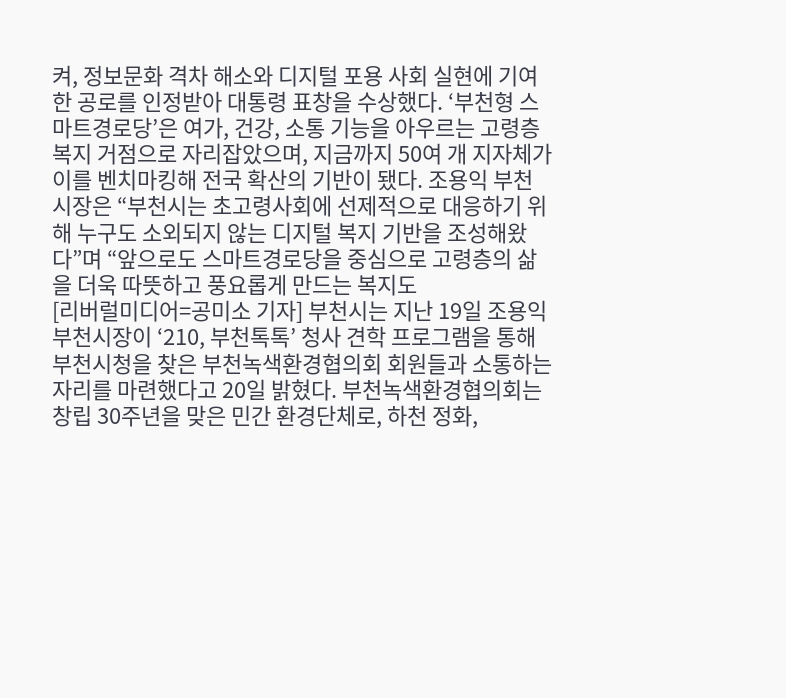켜, 정보문화 격차 해소와 디지털 포용 사회 실현에 기여한 공로를 인정받아 대통령 표창을 수상했다. ‘부천형 스마트경로당’은 여가, 건강, 소통 기능을 아우르는 고령층 복지 거점으로 자리잡았으며, 지금까지 50여 개 지자체가 이를 벤치마킹해 전국 확산의 기반이 됐다. 조용익 부천시장은 “부천시는 초고령사회에 선제적으로 대응하기 위해 누구도 소외되지 않는 디지털 복지 기반을 조성해왔다”며 “앞으로도 스마트경로당을 중심으로 고령층의 삶을 더욱 따뜻하고 풍요롭게 만드는 복지도
[리버럴미디어=공미소 기자] 부천시는 지난 19일 조용익 부천시장이 ‘210, 부천톡톡’ 청사 견학 프로그램을 통해 부천시청을 찾은 부천녹색환경협의회 회원들과 소통하는 자리를 마련했다고 20일 밝혔다. 부천녹색환경협의회는 창립 30주년을 맞은 민간 환경단체로, 하천 정화,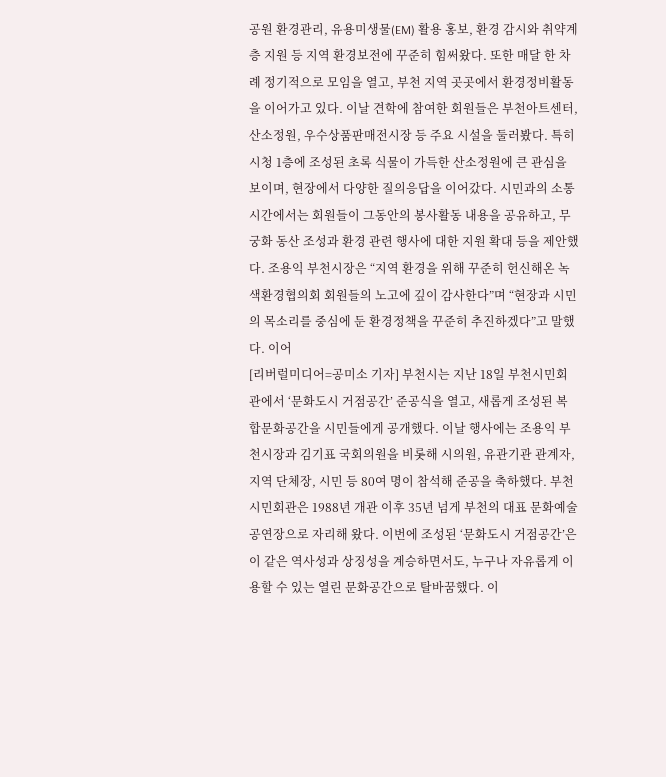공원 환경관리, 유용미생물(EM) 활용 홍보, 환경 감시와 취약계층 지원 등 지역 환경보전에 꾸준히 힘써왔다. 또한 매달 한 차례 정기적으로 모임을 열고, 부천 지역 곳곳에서 환경정비활동을 이어가고 있다. 이날 견학에 참여한 회원들은 부천아트센터, 산소정원, 우수상품판매전시장 등 주요 시설을 둘러봤다. 특히 시청 1층에 조성된 초록 식물이 가득한 산소정원에 큰 관심을 보이며, 현장에서 다양한 질의응답을 이어갔다. 시민과의 소통 시간에서는 회원들이 그동안의 봉사활동 내용을 공유하고, 무궁화 동산 조성과 환경 관련 행사에 대한 지원 확대 등을 제안했다. 조용익 부천시장은 “지역 환경을 위해 꾸준히 헌신해온 녹색환경협의회 회원들의 노고에 깊이 감사한다”며 “현장과 시민의 목소리를 중심에 둔 환경정책을 꾸준히 추진하겠다”고 말했다. 이어
[리버럴미디어=공미소 기자] 부천시는 지난 18일 부천시민회관에서 ‘문화도시 거점공간’ 준공식을 열고, 새롭게 조성된 복합문화공간을 시민들에게 공개했다. 이날 행사에는 조용익 부천시장과 김기표 국회의원을 비롯해 시의원, 유관기관 관계자, 지역 단체장, 시민 등 80여 명이 참석해 준공을 축하했다. 부천시민회관은 1988년 개관 이후 35년 넘게 부천의 대표 문화예술공연장으로 자리해 왔다. 이번에 조성된 ‘문화도시 거점공간’은 이 같은 역사성과 상징성을 계승하면서도, 누구나 자유롭게 이용할 수 있는 열린 문화공간으로 탈바꿈했다. 이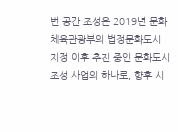번 공간 조성은 2019년 문화체육관광부의 법정문화도시 지정 이후 추진 중인 문화도시 조성 사업의 하나로, 향후 시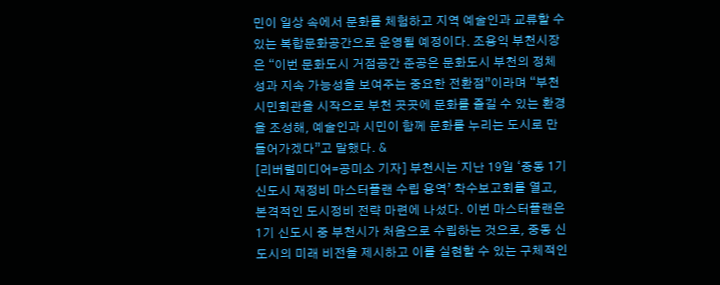민이 일상 속에서 문화를 체험하고 지역 예술인과 교류할 수 있는 복합문화공간으로 운영될 예정이다. 조용익 부천시장은 “이번 문화도시 거점공간 준공은 문화도시 부천의 정체성과 지속 가능성을 보여주는 중요한 전환점”이라며 “부천시민회관을 시작으로 부천 곳곳에 문화를 즐길 수 있는 환경을 조성해, 예술인과 시민이 함께 문화를 누리는 도시로 만들어가겠다”고 말했다. &
[리버럴미디어=공미소 기자] 부천시는 지난 19일 ‘중동 1기 신도시 재정비 마스터플랜 수립 용역’ 착수보고회를 열고, 본격적인 도시정비 전략 마련에 나섰다. 이번 마스터플랜은 1기 신도시 중 부천시가 처음으로 수립하는 것으로, 중동 신도시의 미래 비전을 제시하고 이를 실현할 수 있는 구체적인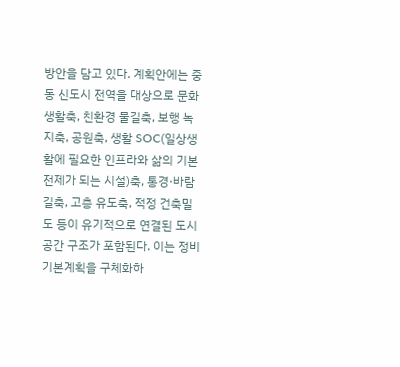방안을 담고 있다. 계획안에는 중동 신도시 전역을 대상으로 문화생활축, 친환경 물길축, 보행 녹지축, 공원축, 생활 SOC(일상생활에 필요한 인프라와 삶의 기본전제가 되는 시설)축, 통경·바람길축, 고층 유도축, 적정 건축밀도 등이 유기적으로 연결된 도시공간 구조가 포함된다. 이는 정비기본계획을 구체화하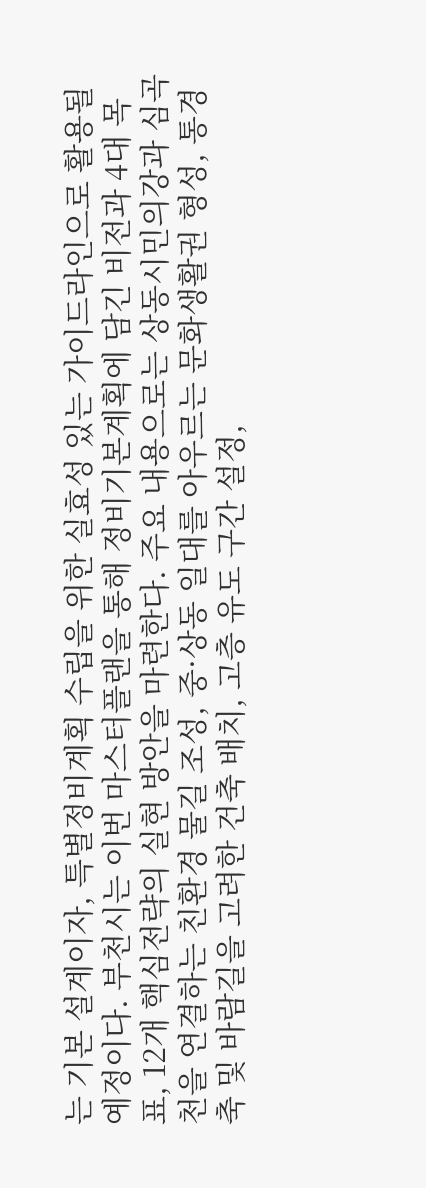는 기본 설계이자, 특별정비계획 수립을 위한 실효성 있는 가이드라인으로 활용될 예정이다. 부천시는 이번 마스터플랜을 통해 정비기본계획에 담긴 비전과 4대 목표, 12개 핵심전략의 실현 방안을 마련한다. 주요 내용으로는 상동시민의강과 심곡천을 연결하는 친환경 물길 조성, 중·상동 일대를 아우르는 문화생활권 형성, 통경축 및 바람길을 고려한 건축 배치, 고층 유도 구간 설정,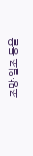조망·일조 등을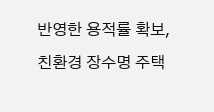반영한 용적률 확보, 친환경 장수명 주택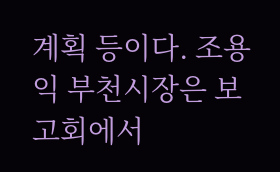계획 등이다. 조용익 부천시장은 보고회에서